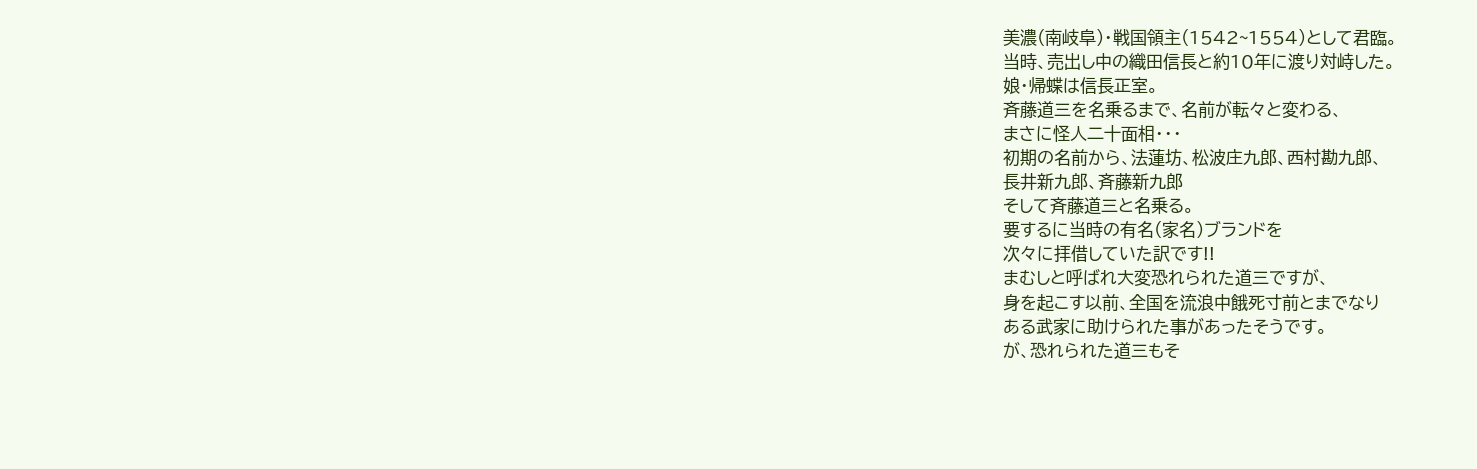美濃(南岐阜)・戦国領主(1542~1554)として君臨。
当時、売出し中の織田信長と約10年に渡り対峙した。
娘・帰蝶は信長正室。
斉藤道三を名乗るまで、名前が転々と変わる、
まさに怪人二十面相・・・
初期の名前から、法蓮坊、松波庄九郎、西村勘九郎、
長井新九郎、斉藤新九郎
そして斉藤道三と名乗る。
要するに当時の有名(家名)ブランドを
次々に拝借していた訳です!!
まむしと呼ばれ大変恐れられた道三ですが、
身を起こす以前、全国を流浪中餓死寸前とまでなり
ある武家に助けられた事があったそうです。
が、恐れられた道三もそ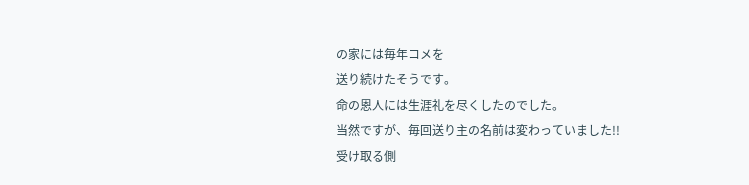の家には毎年コメを
送り続けたそうです。
命の恩人には生涯礼を尽くしたのでした。
当然ですが、毎回送り主の名前は変わっていました!!
受け取る側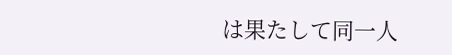は果たして同一人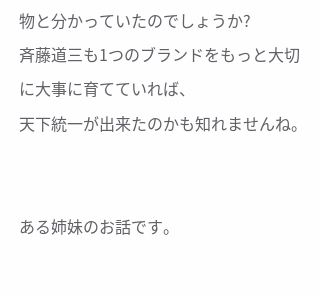物と分かっていたのでしょうか?
斉藤道三も1つのブランドをもっと大切に大事に育てていれば、
天下統一が出来たのかも知れませんね。


ある姉妹のお話です。